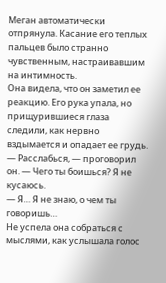Меган автоматически отпрянула. Касание его теплых пальцев было странно чувственным, настраивавшим на интимность.
Она видела, что он заметил ее реакцию. Его рука упала, но прищурившиеся глаза следили, как нервно вздымается и опадает ее грудь.
— Расслабься, — проговорил он. — Чего ты боишься? Я не кусаюсь.
— Я… Я не знаю, о чем ты говоришь…
Не успела она собраться с мыслями, как услышала голос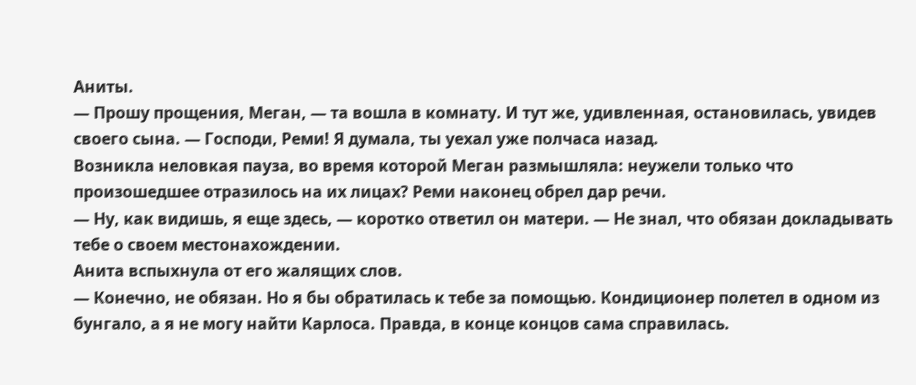Аниты.
— Прошу прощения, Меган, — та вошла в комнату. И тут же, удивленная, остановилась, увидев своего сына. — Господи, Реми! Я думала, ты уехал уже полчаса назад.
Возникла неловкая пауза, во время которой Меган размышляла: неужели только что произошедшее отразилось на их лицах? Реми наконец обрел дар речи.
— Ну, как видишь, я еще здесь, — коротко ответил он матери. — Не знал, что обязан докладывать тебе о своем местонахождении.
Анита вспыхнула от его жалящих слов.
— Конечно, не обязан. Но я бы обратилась к тебе за помощью. Кондиционер полетел в одном из бунгало, а я не могу найти Карлоса. Правда, в конце концов сама справилась.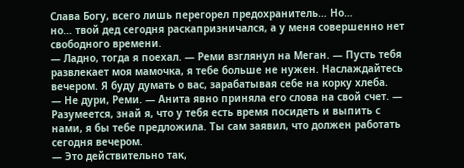Слава Богу, всего лишь перегорел предохранитель… Но…
но… твой дед сегодня раскапризничался, а у меня совершенно нет свободного времени.
— Ладно, тогда я поехал. — Реми взглянул на Меган. — Пусть тебя развлекает моя мамочка, я тебе больше не нужен. Наслаждайтесь вечером. Я буду думать о вас, зарабатывая себе на корку хлеба.
— Не дури, Реми. — Анита явно приняла его слова на свой счет. — Разумеется, знай я, что у тебя есть время посидеть и выпить с нами, я бы тебе предложила. Ты сам заявил, что должен работать сегодня вечером.
— Это действительно так,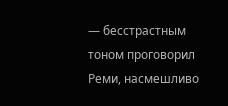— бесстрастным тоном проговорил Реми, насмешливо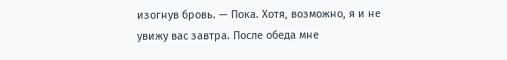изогнув бровь. — Пока. Хотя, возможно, я и не увижу вас завтра. После обеда мне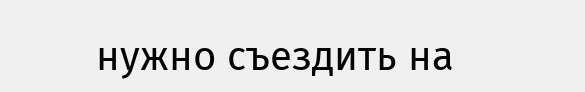нужно съездить на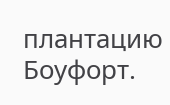плантацию Боуфорт.